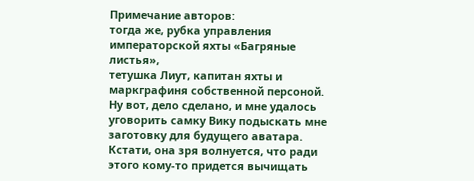Примечание авторов:
тогда же, рубка управления императорской яхты «Багряные листья»,
тетушка Лиут, капитан яхты и маркграфиня собственной персоной.
Ну вот, дело сделано, и мне удалось уговорить самку Вику подыскать мне заготовку для будущего аватара. Кстати, она зря волнуется, что ради этого кому-то придется вычищать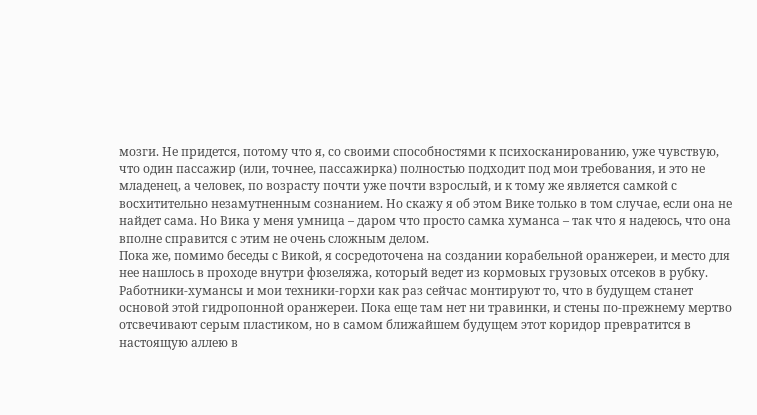мозги. Не придется, потому что я, со своими способностями к психосканированию, уже чувствую, что один пассажир (или, точнее, пассажирка) полностью подходит под мои требования, и это не младенец, а человек, по возрасту почти уже почти взрослый, и к тому же является самкой с восхитительно незамутненным сознанием. Но скажу я об этом Вике только в том случае, если она не найдет сама. Но Вика у меня умница – даром что просто самка хуманса – так что я надеюсь, что она вполне справится с этим не очень сложным делом.
Пока же, помимо беседы с Викой, я сосредоточена на создании корабельной оранжереи, и место для нее нашлось в проходе внутри фюзеляжа, который ведет из кормовых грузовых отсеков в рубку. Работники-хумансы и мои техники-горхи как раз сейчас монтируют то, что в будущем станет основой этой гидропонной оранжереи. Пока еще там нет ни травинки, и стены по-прежнему мертво отсвечивают серым пластиком, но в самом ближайшем будущем этот коридор превратится в настоящую аллею в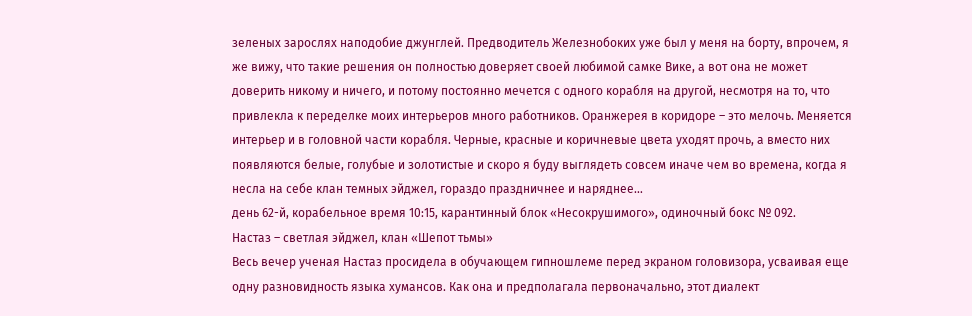зеленых зарослях наподобие джунглей. Предводитель Железнобоких уже был у меня на борту, впрочем, я же вижу, что такие решения он полностью доверяет своей любимой самке Вике, а вот она не может доверить никому и ничего, и потому постоянно мечется с одного корабля на другой, несмотря на то, что привлекла к переделке моих интерьеров много работников. Оранжерея в коридоре – это мелочь. Меняется интерьер и в головной части корабля. Черные, красные и коричневые цвета уходят прочь, а вместо них появляются белые, голубые и золотистые и скоро я буду выглядеть совсем иначе чем во времена, когда я несла на себе клан темных эйджел, гораздо праздничнее и наряднее…
день 62-й, корабельное время 10:15, карантинный блок «Несокрушимого», одиночный бокс № 092.
Настаз – светлая эйджел, клан «Шепот тьмы»
Весь вечер ученая Настаз просидела в обучающем гипношлеме перед экраном головизора, усваивая еще одну разновидность языка хумансов. Как она и предполагала первоначально, этот диалект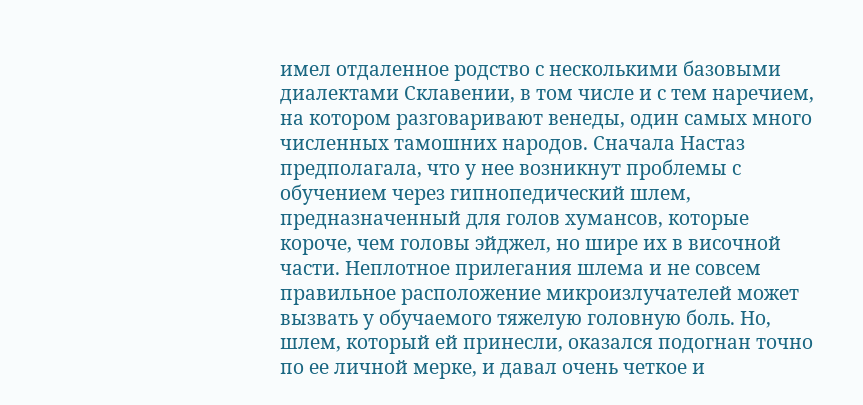имел отдаленное родство с несколькими базовыми диалектами Склавении, в том числе и с тем наречием, на котором разговаривают венеды, один самых много численных тамошних народов. Сначала Настаз предполагала, что у нее возникнут проблемы с обучением через гипнопедический шлем, предназначенный для голов хумансов, которые короче, чем головы эйджел, но шире их в височной части. Неплотное прилегания шлема и не совсем правильное расположение микроизлучателей может вызвать у обучаемого тяжелую головную боль. Но, шлем, который ей принесли, оказался подогнан точно по ее личной мерке, и давал очень четкое и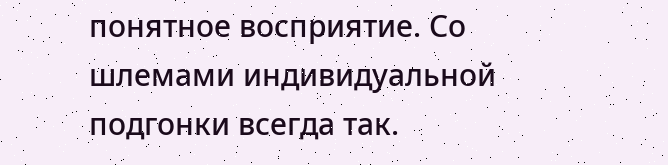понятное восприятие. Со шлемами индивидуальной подгонки всегда так.